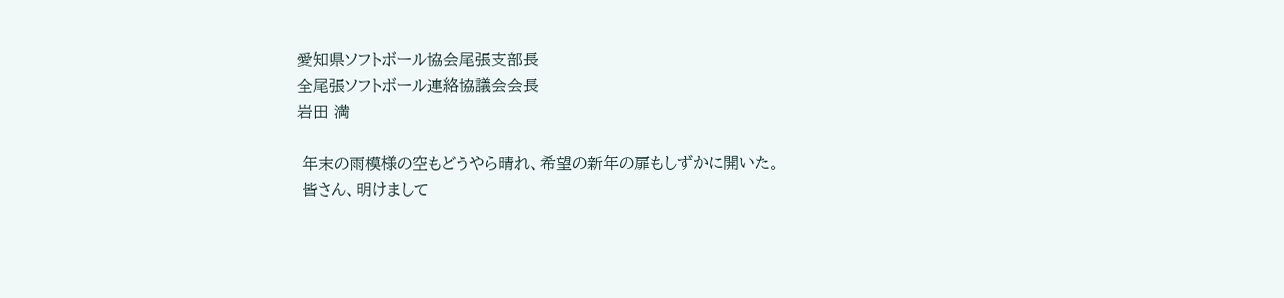愛知県ソフトボール協会尾張支部長
全尾張ソフトボール連絡協議会会長
岩田 満

 年末の雨模様の空もどうやら晴れ、希望の新年の扉もしずかに開いた。
 皆さん、明けまして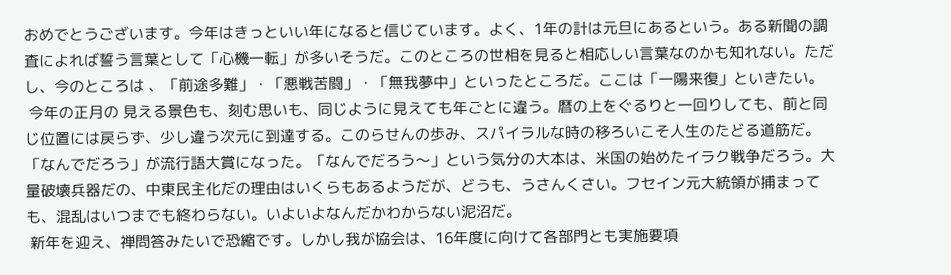おめでとうございます。今年はきっといい年になると信じています。よく、1年の計は元旦にあるという。ある新聞の調査によれば誓う言葉として「心機一転」が多いそうだ。このところの世相を見ると相応しい言葉なのかも知れない。ただし、今のところは 、「前途多難」・「悪戦苦闘」・「無我夢中」といったところだ。ここは「一陽来復」といきたい。
 今年の正月の 見える景色も、刻む思いも、同じように見えても年ごとに違う。暦の上をぐるりと一回りしても、前と同じ位置には戻らず、少し違う次元に到達する。このらせんの歩み、スパイラルな時の移ろいこそ人生のたどる道筋だ。
「なんでだろう」が流行語大賞になった。「なんでだろう〜」という気分の大本は、米国の始めたイラク戦争だろう。大量破壊兵器だの、中東民主化だの理由はいくらもあるようだが、どうも、うさんくさい。フセイン元大統領が捕まっても、混乱はいつまでも終わらない。いよいよなんだかわからない泥沼だ。
 新年を迎え、禅問答みたいで恐縮です。しかし我が協会は、16年度に向けて各部門とも実施要項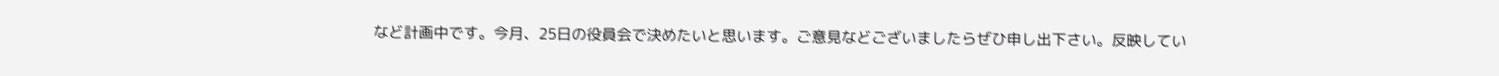など計画中です。今月、25日の役員会で決めたいと思います。ご意見などございましたらぜひ申し出下さい。反映してい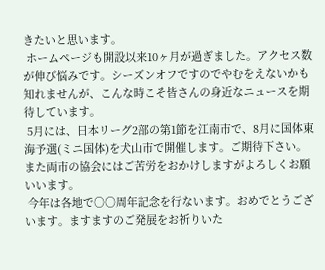きたいと思います。
 ホームページも開設以来10ヶ月が過ぎました。アクセス数が伸び悩みです。シーズンオフですのでやむをえないかも知れませんが、こんな時こそ皆さんの身近なニュースを期待しています。
 5月には、日本リーグ2部の第1節を江南市で、8月に国体東海予選(ミニ国体)を犬山市で開催します。ご期待下さい。また両市の協会にはご苦労をおかけしますがよろしくお願いいます。
 今年は各地で○○周年記念を行ないます。おめでとうございます。ますますのご発展をお祈りいた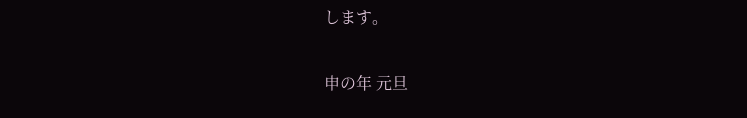します。


申の年 元旦